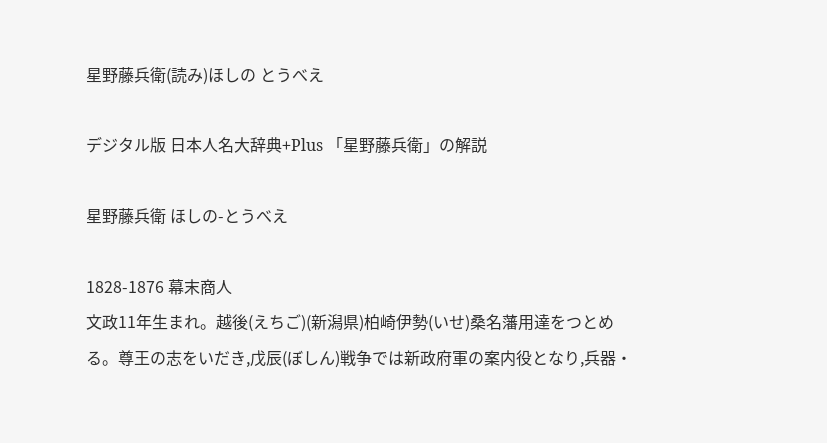星野藤兵衛(読み)ほしの とうべえ

デジタル版 日本人名大辞典+Plus 「星野藤兵衛」の解説

星野藤兵衛 ほしの-とうべえ

1828-1876 幕末商人
文政11年生まれ。越後(えちご)(新潟県)柏崎伊勢(いせ)桑名藩用達をつとめる。尊王の志をいだき,戊辰(ぼしん)戦争では新政府軍の案内役となり,兵器・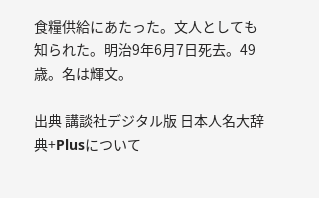食糧供給にあたった。文人としても知られた。明治9年6月7日死去。49歳。名は輝文。

出典 講談社デジタル版 日本人名大辞典+Plusについて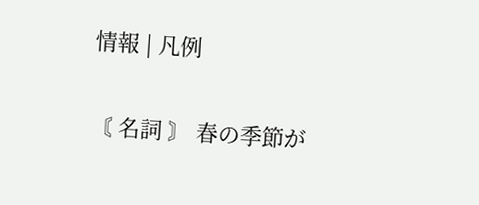情報 | 凡例

〘 名詞 〙 春の季節が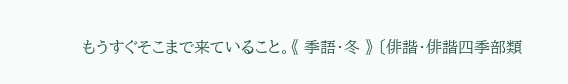もうすぐそこまで来ていること。《 季語・冬 》 〔俳諧・俳諧四季部類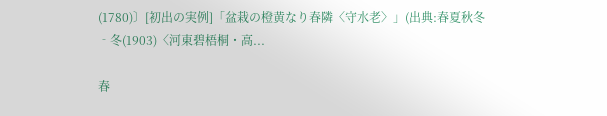(1780)〕[初出の実例]「盆栽の橙黄なり春隣〈守水老〉」(出典:春夏秋冬‐冬(1903)〈河東碧梧桐・高...

春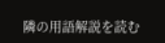隣の用語解説を読む